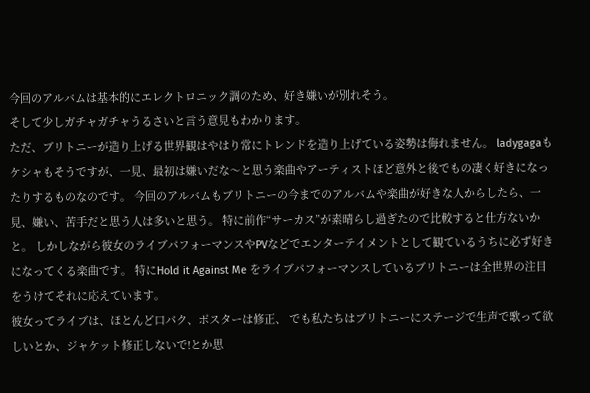今回のアルバムは基本的にエレクトロニック調のため、好き嫌いが別れそう。
そして少しガチャガチャうるさいと言う意見もわかります。
ただ、ブリトニーが造り上げる世界観はやはり常にトレンドを造り上げている姿勢は侮れません。 ladygagaもケシャもそうですが、一見、最初は嫌いだな〜と思う楽曲やアーティストほど意外と後でもの凄く好きになったりするものなのです。 今回のアルバムもブリトニーの今までのアルバムや楽曲が好きな人からしたら、一見、嫌い、苦手だと思う人は多いと思う。 特に前作“サーカス”が素晴らし過ぎたので比較すると仕方ないかと。 しかしながら彼女のライブパフォーマンスやPVなどでエンターテイメントとして観ているうちに必ず好きになってくる楽曲です。 特にHold it Against Me をライブパフォーマンスしているブリトニーは全世界の注目をうけてそれに応えています。
彼女ってライブは、ほとんど口パク、ポスターは修正、 でも私たちはブリトニーにステージで生声で歌って欲しいとか、ジャケット修正しないで!とか思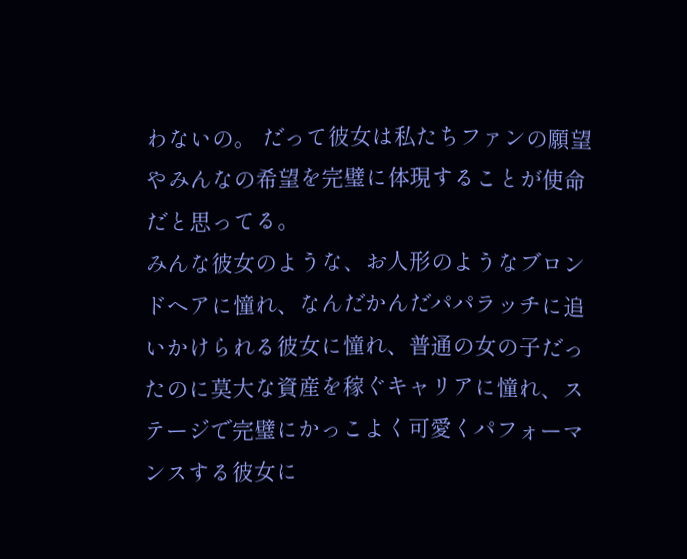わないの。 だって彼女は私たちファンの願望やみんなの希望を完璧に体現することが使命だと思ってる。
みんな彼女のような、お人形のようなブロンドヘアに憧れ、なんだかんだパパラッチに追いかけられる彼女に憧れ、普通の女の子だったのに莫大な資産を稼ぐキャリアに憧れ、ステージで完璧にかっこよく可愛くパフォーマンスする彼女に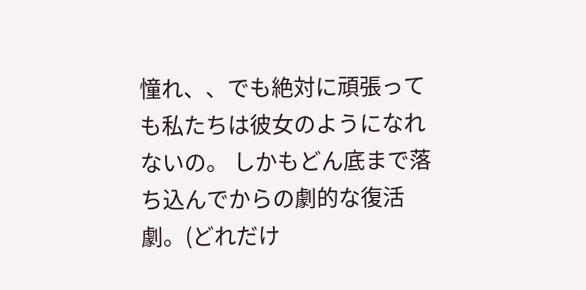憧れ、、でも絶対に頑張っても私たちは彼女のようになれないの。 しかもどん底まで落ち込んでからの劇的な復活劇。(どれだけ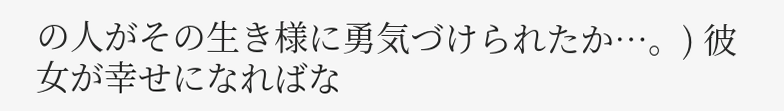の人がその生き様に勇気づけられたか…。) 彼女が幸せになればな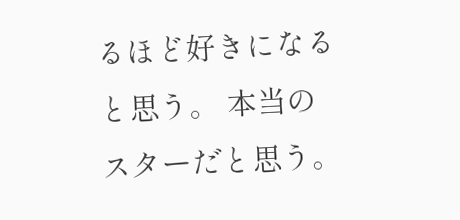るほど好きになると思う。 本当のスターだと思う。